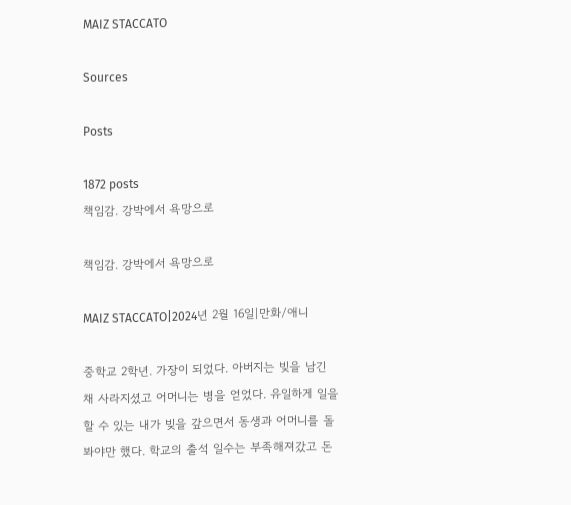MAIZ STACCATO

Sources

Posts

1872 posts
책임감. 강박에서 욕망으로

책임감. 강박에서 욕망으로

MAIZ STACCATO|2024년 2월 16일|만화/애니

중학교 2학년. 가장이 되었다. 아버지는 빚을 남긴 채 사라지셨고 어머니는 병을 얻었다. 유일하게 일을 할 수 있는 내가 빚을 갚으면서 동생과 어머니를 돌봐야만 했다. 학교의 출석 일수는 부족해져갔고 돈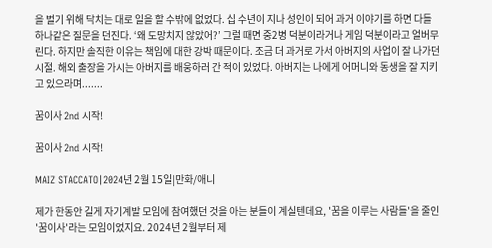을 벌기 위해 닥치는 대로 일을 할 수밖에 없었다. 십 수년이 지나 성인이 되어 과거 이야기를 하면 다들 하나같은 질문을 던진다. ‘왜 도망치지 않았어?’ 그럴 때면 중2병 덕분이라거나 게임 덕분이라고 얼버무린다. 하지만 솔직한 이유는 책임에 대한 강박 때문이다. 조금 더 과거로 가서 아버지의 사업이 잘 나가던 시절. 해외 출장을 가시는 아버지를 배웅하러 간 적이 있었다. 아버지는 나에게 어머니와 동생을 잘 지키고 있으라며.......

꿈이사 2nd 시작!

꿈이사 2nd 시작!

MAIZ STACCATO|2024년 2월 15일|만화/애니

제가 한동안 길게 자기계발 모임에 참여했던 것을 아는 분들이 계실텐데요, '꿈을 이루는 사람들'을 줄인 '꿈이사'라는 모임이었지요. 2024년 2월부터 제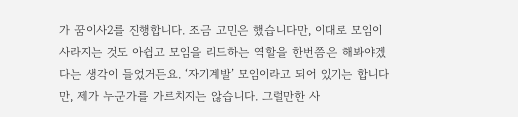가 꿈이사2를 진행합니다. 조금 고민은 했습니다만, 이대로 모임이 사라지는 것도 아쉽고 모임을 리드하는 역할을 한번쯤은 해봐야겠다는 생각이 들었거든요. ‘자기계발’ 모임이라고 되어 있기는 합니다만, 제가 누군가를 가르치지는 않습니다. 그럴만한 사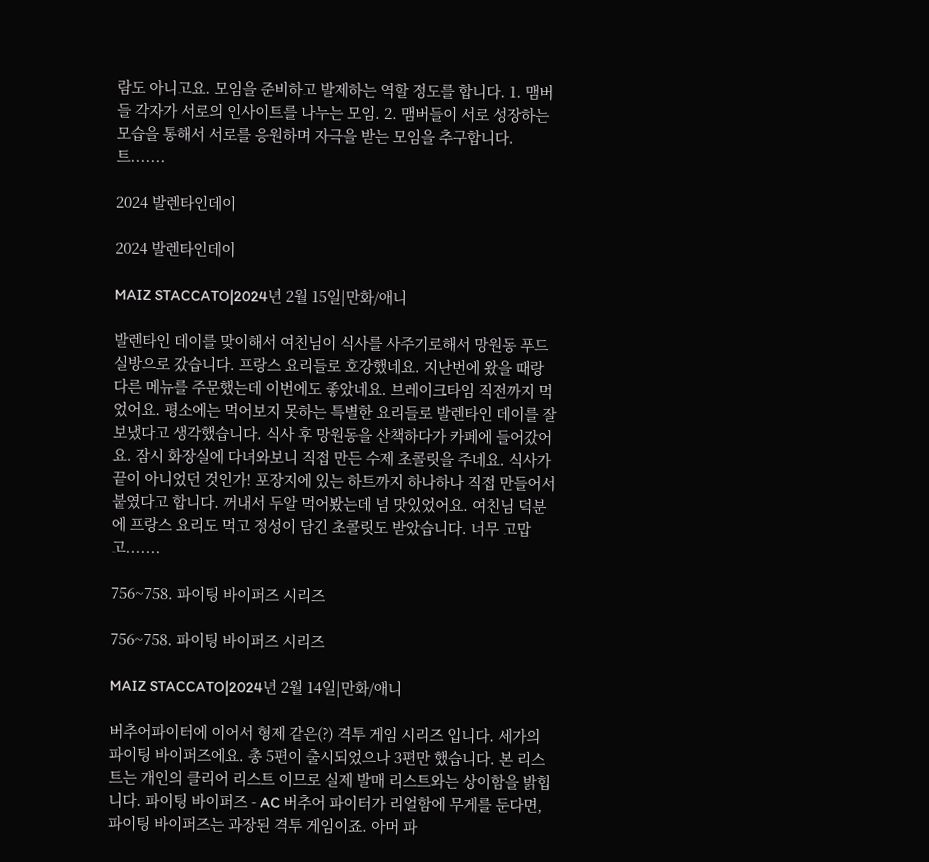람도 아니고요. 모임을 준비하고 발제하는 역할 정도를 합니다. 1. 맴버들 각자가 서로의 인사이트를 나누는 모임. 2. 맴버들이 서로 성장하는 모습을 통해서 서로를 응원하며 자극을 받는 모임을 추구합니다. 트.......

2024 발렌타인데이

2024 발렌타인데이

MAIZ STACCATO|2024년 2월 15일|만화/애니

발렌타인 데이를 맞이해서 여친님이 식사를 사주기로해서 망원동 푸드실방으로 갔습니다. 프랑스 요리들로 호강했네요. 지난번에 왔을 때랑 다른 메뉴를 주문했는데 이번에도 좋았네요. 브레이크타임 직전까지 먹었어요. 평소에는 먹어보지 못하는 특별한 요리들로 발렌타인 데이를 잘 보냈다고 생각했습니다. 식사 후 망원동을 산책하다가 카페에 들어갔어요. 잠시 화장실에 다녀와보니 직접 만든 수제 초콜릿을 주네요. 식사가 끝이 아니었던 것인가! 포장지에 있는 하트까지 하나하나 직접 만들어서 붙였다고 합니다. 꺼내서 두알 먹어봤는데 넘 맛있었어요. 여친님 덕분에 프랑스 요리도 먹고 정성이 담긴 초콜릿도 받았습니다. 너무 고맙고.......

756~758. 파이팅 바이퍼즈 시리즈

756~758. 파이팅 바이퍼즈 시리즈

MAIZ STACCATO|2024년 2월 14일|만화/애니

버추어파이터에 이어서 형제 같은(?) 격투 게임 시리즈 입니다. 세가의 파이팅 바이퍼즈에요. 총 5편이 출시되었으나 3편만 했습니다. 본 리스트는 개인의 클리어 리스트 이므로 실제 발매 리스트와는 상이함을 밝힙니다. 파이팅 바이퍼즈 - AC 버추어 파이터가 리얼함에 무게를 둔다면, 파이팅 바이퍼즈는 과장된 격투 게임이죠. 아머 파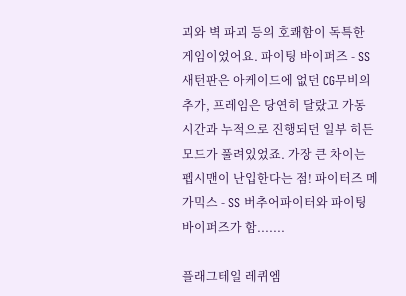괴와 벽 파괴 등의 호쾌함이 독특한 게임이었어요. 파이팅 바이퍼즈 - SS 새턴판은 아케이드에 없던 CG무비의 추가, 프레임은 당연히 달랐고 가동 시간과 누적으로 진행되던 일부 히든 모드가 풀려있었죠. 가장 큰 차이는 펩시맨이 난입한다는 점! 파이터즈 메가믹스 - SS 버추어파이터와 파이팅바이퍼즈가 함.......

플래그테일 레퀴엠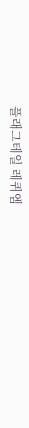플래그테일 레퀴엠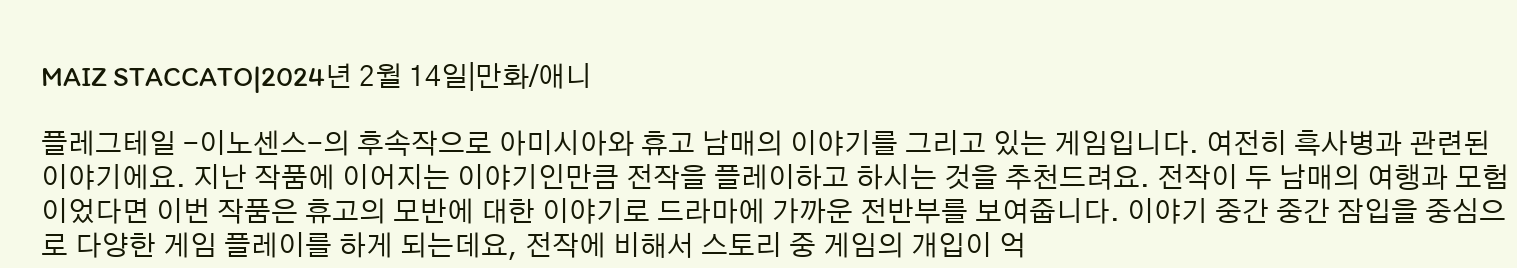MAIZ STACCATO|2024년 2월 14일|만화/애니

플레그테일 -이노센스-의 후속작으로 아미시아와 휴고 남매의 이야기를 그리고 있는 게임입니다. 여전히 흑사병과 관련된 이야기에요. 지난 작품에 이어지는 이야기인만큼 전작을 플레이하고 하시는 것을 추천드려요. 전작이 두 남매의 여행과 모험이었다면 이번 작품은 휴고의 모반에 대한 이야기로 드라마에 가까운 전반부를 보여줍니다. 이야기 중간 중간 잠입을 중심으로 다양한 게임 플레이를 하게 되는데요, 전작에 비해서 스토리 중 게임의 개입이 억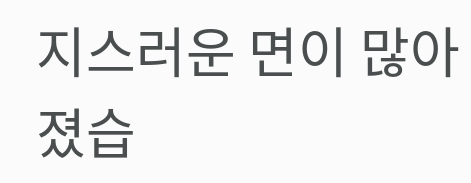지스러운 면이 많아졌습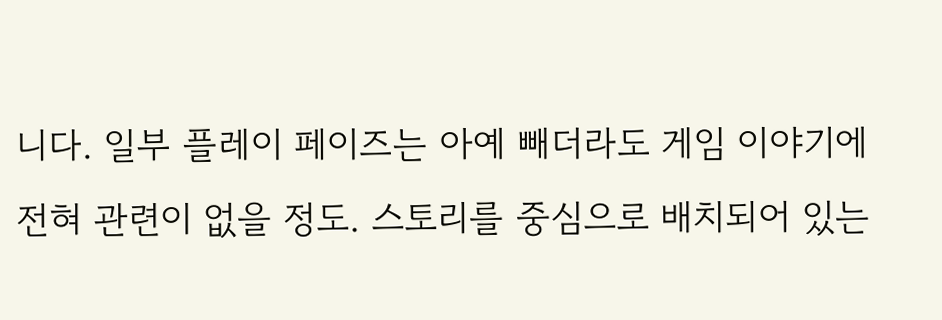니다. 일부 플레이 페이즈는 아예 빼더라도 게임 이야기에 전혀 관련이 없을 정도. 스토리를 중심으로 배치되어 있는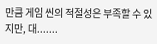만큼 게임 씬의 적절성은 부족할 수 있지만, 대.......